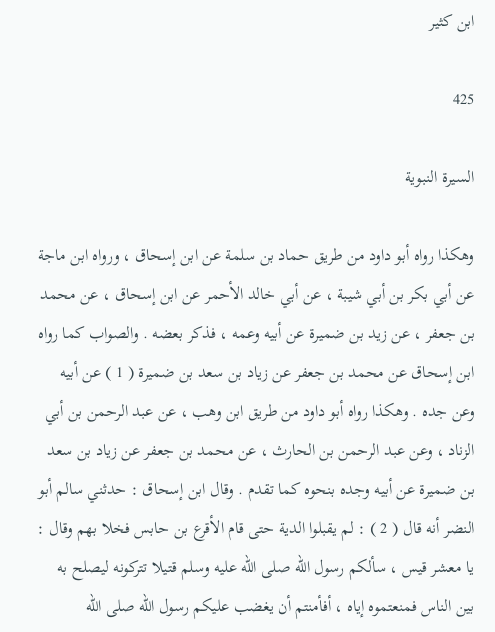ابن كثير

425

السيرة النبوية

وهكذا رواه أبو داود من طريق حماد بن سلمة عن ابن إسحاق ، ورواه ابن ماجة عن أبي بكر بن أبي شيبة ، عن أبي خالد الأحمر عن ابن إسحاق ، عن محمد بن جعفر ، عن زيد بن ضميرة عن أبيه وعمه ، فذكر بعضه . والصواب كما رواه ابن إسحاق عن محمد بن جعفر عن زياد بن سعد بن ضميرة ( 1 ) عن أبيه وعن جده . وهكذا رواه أبو داود من طريق ابن وهب ، عن عبد الرحمن بن أبي الزناد ، وعن عبد الرحمن بن الحارث ، عن محمد بن جعفر عن زياد بن سعد بن ضميرة عن أبيه وجده بنحوه كما تقدم . وقال ابن إسحاق : حدثني سالم أبو النضر أنه قال ( 2 ) : لم يقبلوا الدية حتى قام الأقرع بن حابس فخلا بهم وقال : يا معشر قيس ، سألكم رسول الله صلى الله عليه وسلم قتيلا تتركونه ليصلح به بين الناس فمنعتموه إياه ، أفأمنتم أن يغضب عليكم رسول الله صلى الله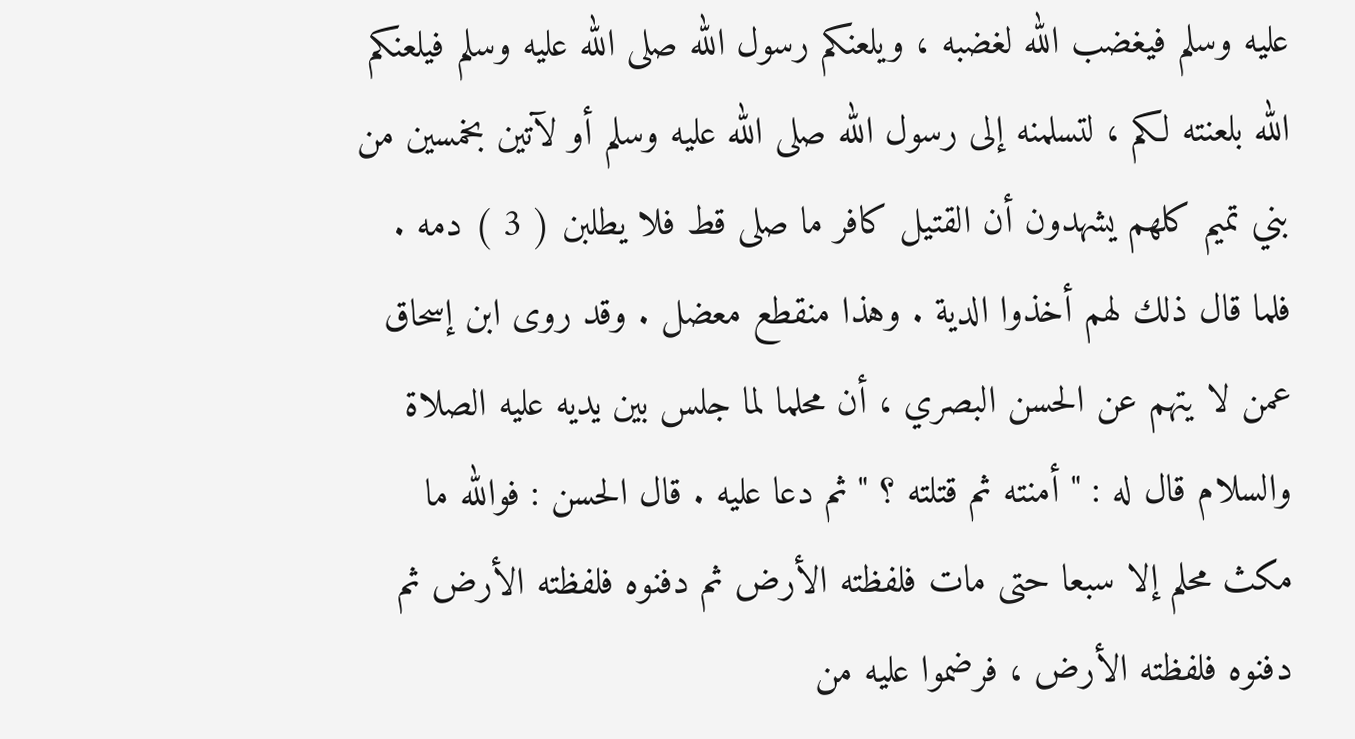عليه وسلم فيغضب الله لغضبه ، ويلعنكم رسول الله صلى الله عليه وسلم فيلعنكم الله بلعنته لكم ، لتسلمنه إلى رسول الله صلى الله عليه وسلم أو لآتين بخمسين من بني تميم كلهم يشهدون أن القتيل كافر ما صلى قط فلا يطلبن ( 3 ) دمه . فلما قال ذلك لهم أخذوا الدية . وهذا منقطع معضل . وقد روى ابن إسحاق عمن لا يتهم عن الحسن البصري ، أن محلما لما جلس بين يديه عليه الصلاة والسلام قال له : " أمنته ثم قتلته ؟ " ثم دعا عليه . قال الحسن : فوالله ما مكث محلم إلا سبعا حتى مات فلفظته الأرض ثم دفنوه فلفظته الأرض ثم دفنوه فلفظته الأرض ، فرضموا عليه من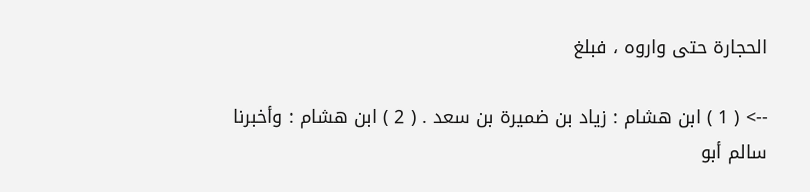الحجارة حتى واروه ، فبلغ

--> ( 1 ) ابن هشام : زياد بن ضميرة بن سعد . ( 2 ) ابن هشام : وأخبرنا سالم أبو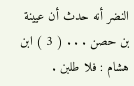النضر أنه حدث أن عيينة بن حصن . . . ( 3 ) ابن هشام : فلا طلبن .